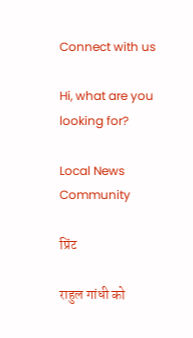Connect with us

Hi, what are you looking for?

Local News Community

प्रिंट

राहुल गांधी को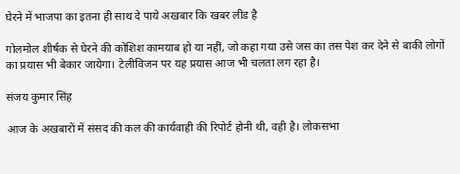घेरने में भाजपा का इतना ही साथ दे पाये अखबार कि खबर लीड है

गोलमोल शीर्षक से घेरने की कोशिश कामयाब हो या नहीं, जो कहा गया उसे जस का तस पेश कर देने से बाकी लोगों का प्रयास भी बेकार जायेगा। टेलीविजन पर यह प्रयास आज भी चलता लग रहा है।

संजय कुमार सिंह

आज के अखबारों में संसद की कल की कार्यवाही की रिपोर्ट होनी थी, वही है। लोकसभा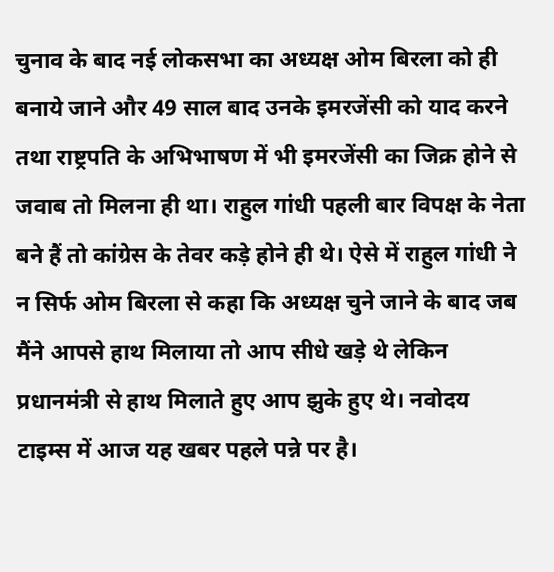चुनाव के बाद नई लोकसभा का अध्यक्ष ओम बिरला को ही बनाये जाने और 49 साल बाद उनके इमरजेंसी को याद करने तथा राष्ट्रपति के अभिभाषण में भी इमरजेंसी का जिक्र होने से जवाब तो मिलना ही था। राहुल गांधी पहली बार विपक्ष के नेता बने हैं तो कांग्रेस के तेवर कड़े होने ही थे। ऐसे में राहुल गांधी ने न सिर्फ ओम बिरला से कहा कि अध्यक्ष चुने जाने के बाद जब मैंने आपसे हाथ मिलाया तो आप सीधे खड़े थे लेकिन प्रधानमंत्री से हाथ मिलाते हुए आप झुके हुए थे। नवोदय टाइम्स में आज यह खबर पहले पन्ने पर है।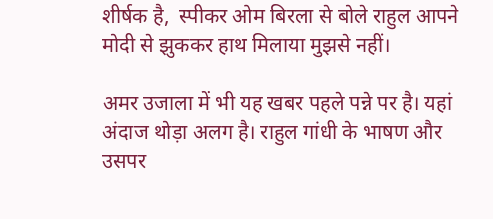शीर्षक है,  स्पीकर ओम बिरला से बोले राहुल आपने मोदी से झुककर हाथ मिलाया मुझसे नहीं।

अमर उजाला में भी यह खबर पहले पन्ने पर है। यहां अंदाज थोड़ा अलग है। राहुल गांधी के भाषण और उसपर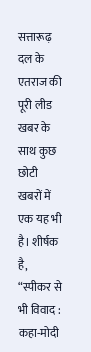सत्तारूढ़ दल के एतराज की पूरी लीड खबर के साथ कुछ छोटी खबरों में एक यह भी है। शीर्षक है, “स्पीकर से भी विवाद : कहा-मोदी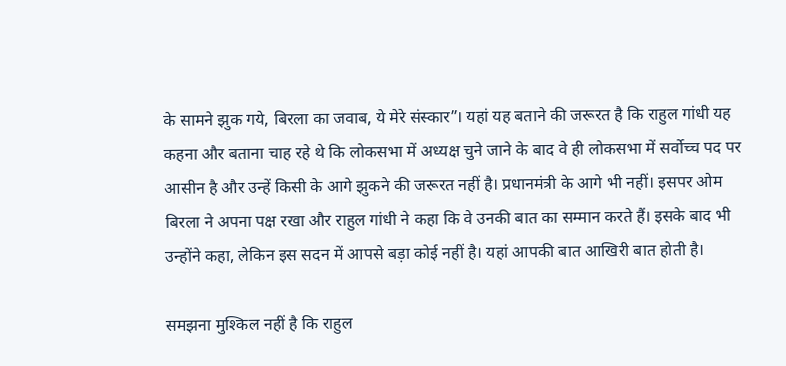के सामने झुक गये, बिरला का जवाब, ये मेरे संस्कार”। यहां यह बताने की जरूरत है कि राहुल गांधी यह कहना और बताना चाह रहे थे कि लोकसभा में अध्यक्ष चुने जाने के बाद वे ही लोकसभा में सर्वोच्च पद पर आसीन है और उन्हें किसी के आगे झुकने की जरूरत नहीं है। प्रधानमंत्री के आगे भी नहीं। इसपर ओम बिरला ने अपना पक्ष रखा और राहुल गांधी ने कहा कि वे उनकी बात का सम्मान करते हैं। इसके बाद भी उन्होंने कहा, लेकिन इस सदन में आपसे बड़ा कोई नहीं है। यहां आपकी बात आखिरी बात होती है।

समझना मुश्किल नहीं है कि राहुल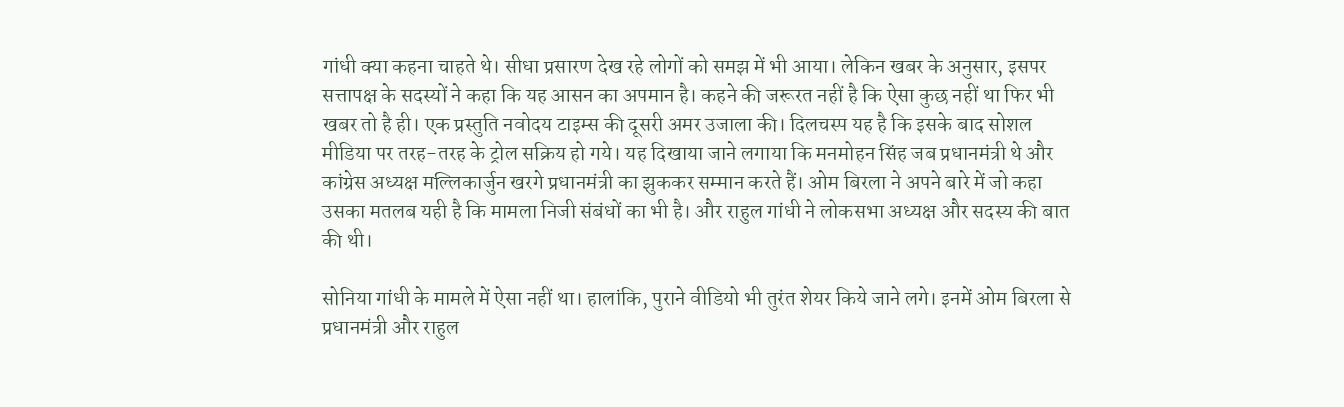गांधी क्या कहना चाहते थे। सीधा प्रसारण देख रहे लोगों को समझ में भी आया। लेकिन खबर के अनुसार, इसपर सत्तापक्ष के सदस्यों ने कहा कि यह आसन का अपमान है। कहने की जरूरत नहीं है कि ऐसा कुछ नहीं था फिर भी खबर तो है ही। एक प्रस्तुति नवोदय टाइम्स की दूसरी अमर उजाला की। दिलचस्प यह है कि इसके बाद सोशल मीडिया पर तरह-तरह के ट्रोल सक्रिय हो गये। यह दिखाया जाने लगाया कि मनमोहन सिंह जब प्रधानमंत्री थे और कांग्रेस अध्यक्ष मल्लिकार्जुन खरगे प्रधानमंत्री का झुककर सम्मान करते हैं। ओम बिरला ने अपने बारे में जो कहा उसका मतलब यही है कि मामला निजी संबंधों का भी है। और राहुल गांधी ने लोकसभा अध्यक्ष और सदस्य की बात की थी।

सोनिया गांधी के मामले में ऐसा नहीं था। हालांकि, पुराने वीडियो भी तुरंत शेयर किये जाने लगे। इनमें ओम बिरला से प्रधानमंत्री और राहुल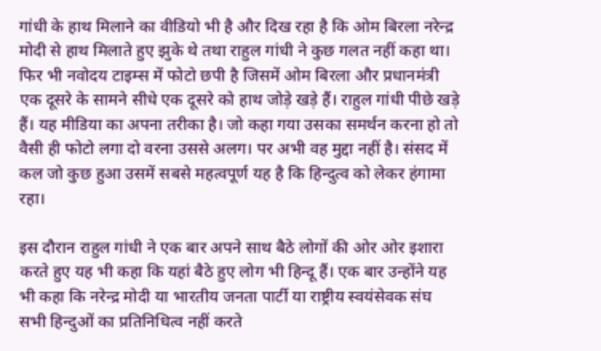गांधी के हाथ मिलाने का वीडियो भी है और दिख रहा है कि ओम बिरला नरेन्द्र मोदी से हाथ मिलाते हुए झुके थे तथा राहुल गांधी ने कुछ गलत नहीं कहा था। फिर भी नवोदय टाइम्स में फोटो छपी है जिसमें ओम बिरला और प्रधानमंत्री एक दूसरे के सामने सीधे एक दूसरे को हाथ जोड़े खड़े हैं। राहुल गांधी पीछे खड़े हैं। यह मीडिया का अपना तरीका है। जो कहा गया उसका समर्थन करना हो तो वैसी ही फोटो लगा दो वरना उससे अलग। पर अभी वह मुद्दा नहीं है। संसद में कल जो कुछ हुआ उसमें सबसे महत्वपूर्ण यह है कि हिन्दुत्व को लेकर हंगामा रहा।

इस दौरान राहुल गांधी ने एक बार अपने साथ बैठे लोगों की ओर ओर इशारा करते हुए यह भी कहा कि यहां बैठे हुए लोग भी हिन्दू हैं। एक बार उन्होंने यह भी कहा कि नरेन्द्र मोदी या भारतीय जनता पार्टी या राष्ट्रीय स्वयंसेवक संघ सभी हिन्दुओं का प्रतिनिधित्व नहीं करते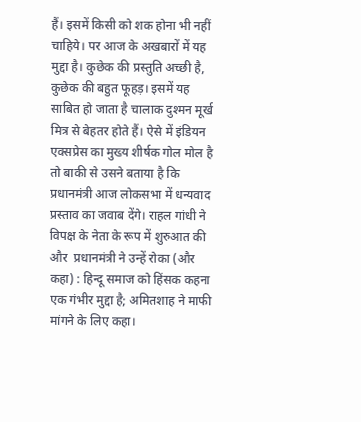हैं। इसमें किसी को शक होना भी नहीं चाहिये। पर आज के अखबारों में यह मुद्दा है। कुछेक की प्रस्तुति अच्छी है, कुछेक की बहुत फूहड़। इसमें यह साबित हो जाता है चालाक दुश्मन मूर्ख मित्र से बेहतर होते हैं। ऐसे में इंडियन एक्सप्रेस का मुख्य शीर्षक गोल मोल है तो बाकी से उसने बताया है कि प्रधानमंत्री आज लोकसभा में धन्यवाद प्रस्ताव का जवाब देंगे। राहल गांधी ने विपक्ष के नेता के रूप में शुरुआत की और  प्रधानमंत्री ने उन्हें रोका (और कहा) : हिन्दू समाज को हिंसक कहना एक गंभीर मुद्दा है; अमितशाह ने माफी मांगने के लिए कहा।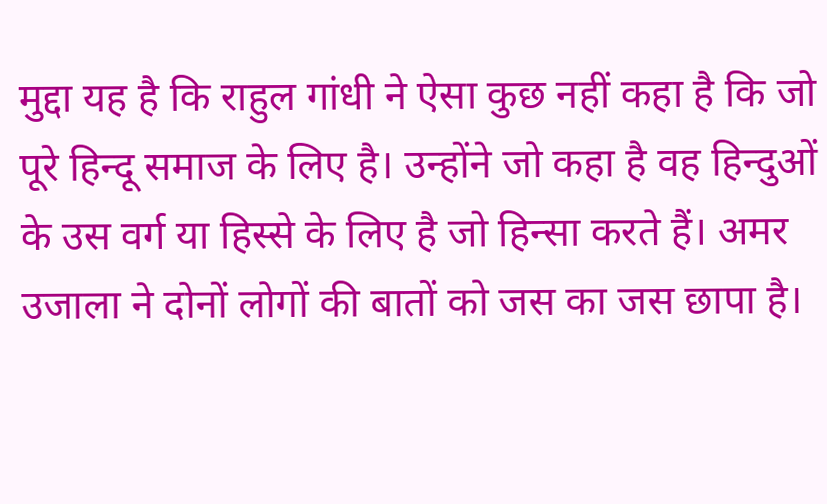मुद्दा यह है कि राहुल गांधी ने ऐसा कुछ नहीं कहा है कि जो पूरे हिन्दू समाज के लिए है। उन्होंने जो कहा है वह हिन्दुओं के उस वर्ग या हिस्से के लिए है जो हिन्सा करते हैं। अमर उजाला ने दोनों लोगों की बातों को जस का जस छापा है।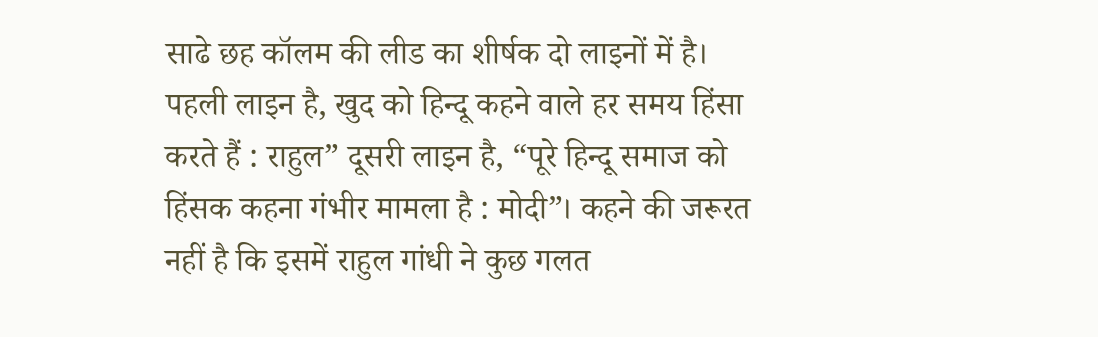साढे छह कॉलम की लीड का शीर्षक दो लाइनों में है। पहली लाइन है, खुद को हिन्दू कहने वाले हर समय हिंसा करते हैं : राहुल” दूसरी लाइन है, “पूरे हिन्दू समाज को हिंसक कहना गंभीर मामला है : मोदी”। कहने की जरूरत नहीं है कि इसमें राहुल गांधी ने कुछ गलत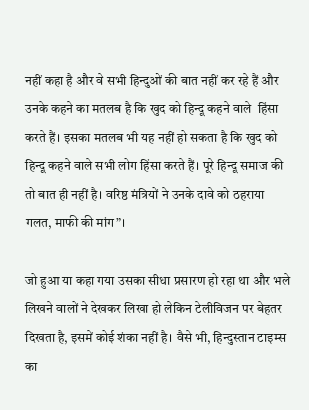नहीं कहा है और वे सभी हिन्दुओं की बात नहीं कर रहे हैं और उनके कहने का मतलब है कि खुद को हिन्दू कहने वाले  हिंसा करते हैं। इसका मतलब भी यह नहीं हो सकता है कि खुद को हिन्दू कहने वाले सभी लोग हिंसा करते हैं। पूरे हिन्दू समाज की तो बात ही नहीं है। वरिष्ठ मंत्रियों ने उनके दावे को ठहराया गलत, माफी की मांग”।

जो हुआ या कहा गया उसका सीधा प्रसारण हो रहा था और भले लिखने वालों ने देखकर लिखा हो लेकिन टेलीविजन पर बेहतर दिखता है, इसमें कोई शंका नहीं है। वैसे भी, हिन्दुस्तान टाइम्स का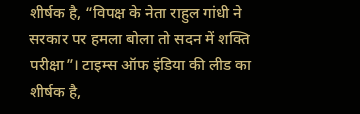शीर्षक है, “विपक्ष के नेता राहुल गांधी ने सरकार पर हमला बोला तो सदन में शक्ति परीक्षा”। टाइम्स ऑफ इंडिया की लीड का शीर्षक है,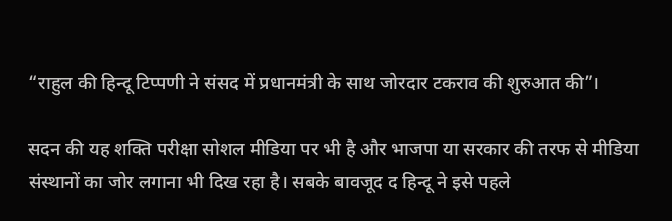“राहुल की हिन्दू टिप्पणी ने संसद में प्रधानमंत्री के साथ जोरदार टकराव की शुरुआत की”।

सदन की यह शक्ति परीक्षा सोशल मीडिया पर भी है और भाजपा या सरकार की तरफ से मीडिया संस्थानों का जोर लगाना भी दिख रहा है। सबके बावजूद द हिन्दू ने इसे पहले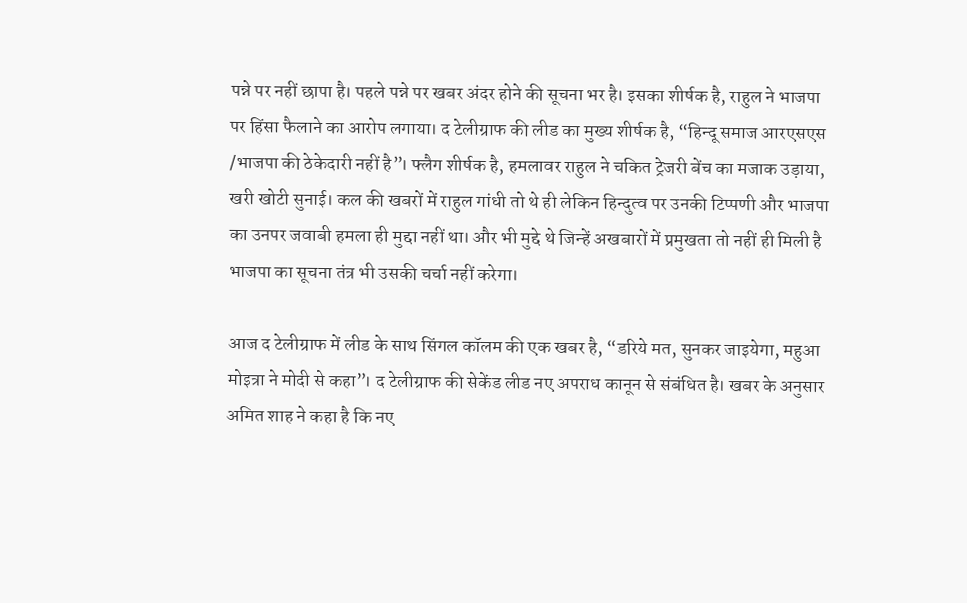पन्ने पर नहीं छापा है। पहले पन्ने पर खबर अंदर होने की सूचना भर है। इसका शीर्षक है, राहुल ने भाजपा पर हिंसा फैलाने का आरोप लगाया। द टेलीग्राफ की लीड का मुख्य शीर्षक है, “हिन्दू समाज आरएसएस /भाजपा की ठेकेदारी नहीं है”। फ्लैग शीर्षक है, हमलावर राहुल ने चकित ट्रेजरी बेंच का मजाक उड़ाया, खरी खोटी सुनाई। कल की खबरों में राहुल गांधी तो थे ही लेकिन हिन्दुत्व पर उनकी टिप्पणी और भाजपा का उनपर जवाबी हमला ही मुद्दा नहीं था। और भी मुद्दे थे जिन्हें अखबारों में प्रमुखता तो नहीं ही मिली है भाजपा का सूचना तंत्र भी उसकी चर्चा नहीं करेगा।

आज द टेलीग्राफ में लीड के साथ सिंगल कॉलम की एक खबर है, “डरिये मत, सुनकर जाइयेगा, महुआ मोइत्रा ने मोदी से कहा”। द टेलीग्राफ की सेकेंड लीड नए अपराध कानून से संबंधित है। खबर के अनुसार अमित शाह ने कहा है कि नए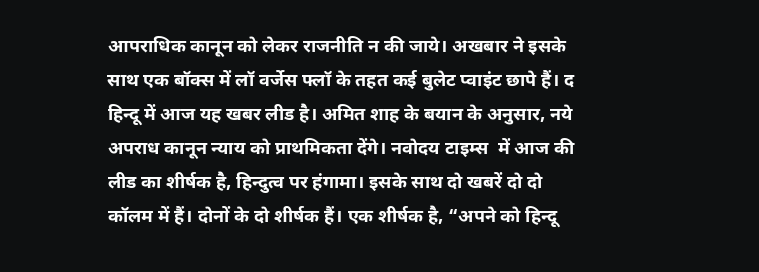आपराधिक कानून को लेकर राजनीति न की जाये। अखबार ने इसके साथ एक बॉक्स में लॉ वर्जेस फ्लॉ के तहत कई बुलेट प्वाइंट छापे हैं। द हिन्दू में आज यह खबर लीड है। अमित शाह के बयान के अनुसार, नये अपराध कानून न्याय को प्राथमिकता देंगे। नवोदय टाइम्स  में आज की लीड का शीर्षक है, हिन्दुत्व पर हंगामा। इसके साथ दो खबरें दो दो कॉलम में हैं। दोनों के दो शीर्षक हैं। एक शीर्षक है, “अपने को हिन्दू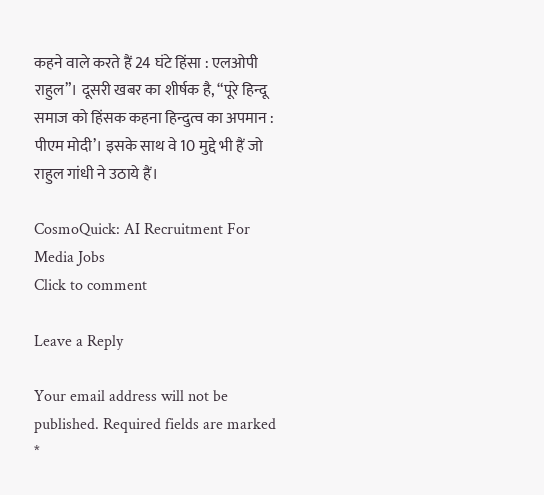कहने वाले करते हैं 24 घंटे हिंसा : एलओपी राहुल”। दूसरी खबर का शीर्षक है, “पूरे हिन्दू समाज को हिंसक कहना हिन्दुत्व का अपमान : पीएम मोदी’। इसके साथ वे 10 मुद्दे भी हैं जो राहुल गांधी ने उठाये हैं।

CosmoQuick: AI Recruitment For Media Jobs
Click to comment

Leave a Reply

Your email address will not be published. Required fields are marked *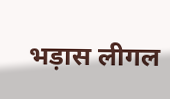भड़ास लीगल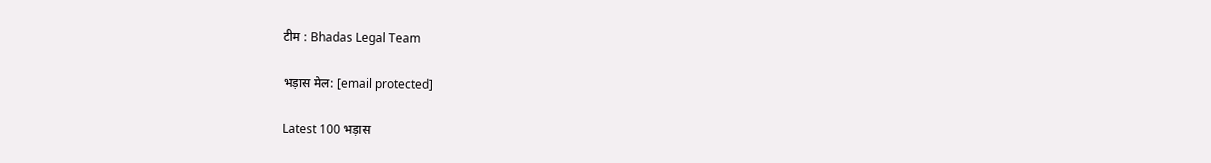टीम : Bhadas Legal Team

भड़ास मेल: [email protected]

Latest 100 भड़ास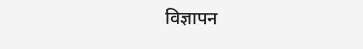विज्ञापन